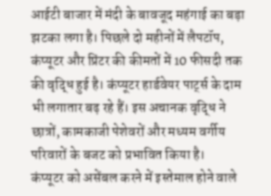आईटी बाजार में मंदी के बावजूद महंगाई का बड़ा झटका लगा है। पिछले दो महीनों में लैपटॉप, कंप्यूटर और प्रिंटर की कीमतों में 10 फीसदी तक की वृद्धि हुई है। कंप्यूटर हार्डवेयर पार्ट्स के दाम भी लगातार बढ़ रहे हैं। इस अचानक वृद्धि ने छात्रों, कामकाजी पेशेवरों और मध्यम वर्गीय परिवारों के बजट को प्रभावित किया है।
कंप्यूटर को असेंबल करने में इस्तेमाल होने वाले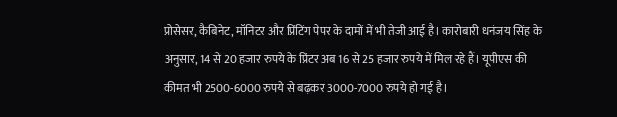प्रोसेसर, कैबिनेट, मॉनिटर और प्रिंटिंग पेपर के दामों में भी तेजी आई है। कारोबारी धनंजय सिंह के अनुसार, 14 से 20 हजार रुपये के प्रिंटर अब 16 से 25 हजार रुपये में मिल रहे हैं। यूपीएस की कीमत भी 2500-6000 रुपये से बढ़कर 3000-7000 रुपये हो गई है।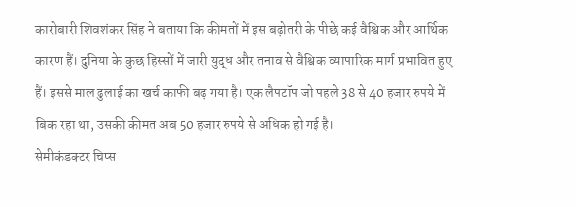कारोबारी शिवशंकर सिंह ने बताया कि कीमतों में इस बढ़ोतरी के पीछे कई वैश्विक और आर्थिक कारण हैं। दुनिया के कुछ हिस्सों में जारी युद्ध और तनाव से वैश्विक व्यापारिक मार्ग प्रभावित हुए हैं। इससे माल ढुलाई का खर्च काफी बढ़ गया है। एक लैपटॉप जो पहले 38 से 40 हजार रुपये में बिक रहा था, उसकी कीमत अब 50 हजार रुपये से अधिक हो गई है।
सेमीकंडक्टर चिप्स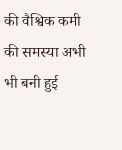की वैश्विक कमी की समस्या अभी भी बनी हुई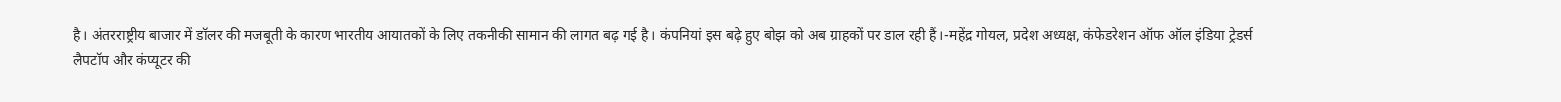है। अंतरराष्ट्रीय बाजार में डॉलर की मजबूती के कारण भारतीय आयातकों के लिए तकनीकी सामान की लागत बढ़ गई है। कंपनियां इस बढ़े हुए बोझ को अब ग्राहकों पर डाल रही हैं।-महेंद्र गोयल, प्रदेश अध्यक्ष, कंफेडरेशन ऑफ ऑल इंडिया ट्रेडर्स
लैपटॉप और कंप्यूटर की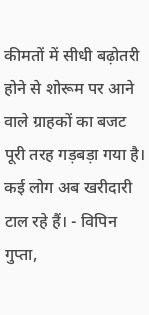कीमतों में सीधी बढ़ोतरी होने से शोरूम पर आने वाले ग्राहकों का बजट पूरी तरह गड़बड़ा गया है। कई लोग अब खरीदारी टाल रहे हैं। - विपिन गुप्ता,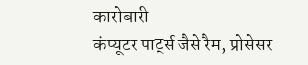कारोबारी
कंप्यूटर पार्ट्स जैसे रैम, प्रोसेसर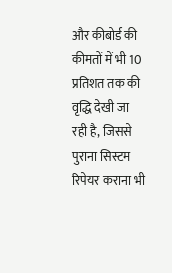और कीबोर्ड की कीमतों में भी 10 प्रतिशत तक की वृद्धि देखी जा रही है, जिससे पुराना सिस्टम रिपेयर कराना भी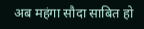अब महंगा सौदा साबित हो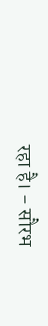रहा है। - सौरभ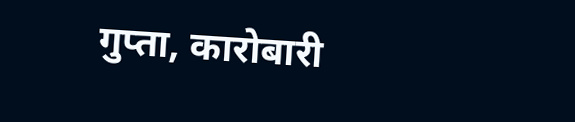गुप्ता, कारोबारी